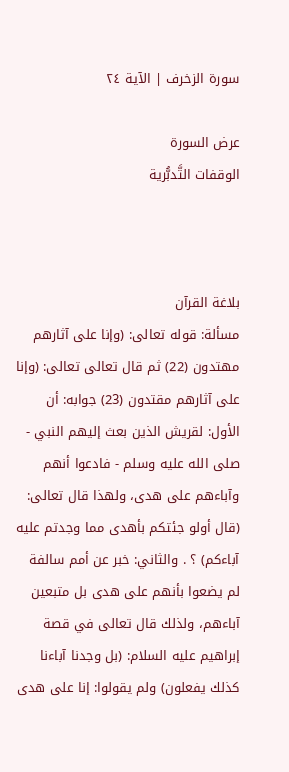سورة الزخرف | الآية ٢٤

عرض السورة
الوقفات التَّدبُّرية



بلاغة القرآن
مسألة: قوله تعالى: (وإنا على آثارهم مهتدون (22) ثم قال تعالى تعالى: (وإنا على آثارهم مقتدون (23) جوابه: أن الأول: لقريش الذين بعث إليهم النبي - صلى الله عليه وسلم - فادعوا أنهم وآباءهم على هدى، ولهذا قال تعالى: (قال أولو جئتكم بأهدى مما وجدتم عليه آباءكم) ؟ . والثاني: خبر عن أمم سالفة لم يضعوا بأنهم على هدى بل متبعين آباءهم، ولذلك قال تعالى في قصة إبراهيم عليه السلام: (بل وجدنا آباءنا كذلك يفعلون) ولم يقولوا: إنا على هدى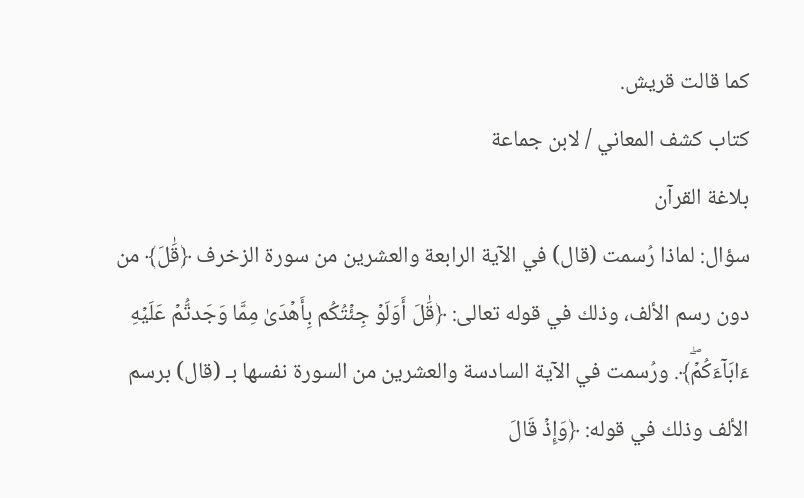كما قالت قريش.
كتاب كشف المعاني / لابن جماعة
بلاغة القرآن
سؤال: لماذا رُسمت (قال) في الآية الرابعة والعشرين من سورة الزخرف ﴿قَٰلَ﴾ من دون رسم الألف، وذلك في قوله تعالى: ﴿قَٰلَ أَوَلَوۡ جِئۡتُكُم بِأَهۡدَىٰ مِمَّا وَجَدتُّمۡ عَلَيۡهِ ءَابَآءَكُمۡۖ﴾. ورُسمت في الآية السادسة والعشرين من السورة نفسها بـ (قال) برسم الألف وذلك في قوله: ﴿وَإِذۡ قَالَ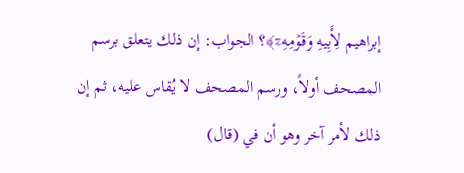إبراهيم لِأَبِيهِ وَقَوۡمِهِۦٓ﴾؟ الجواب: إن ذلك يتعلق برسم المصحف أولاً، ورسم المصحف لا يُقاس عليه، ثم إن ذلك لأمر آخر وهو أن في (قال)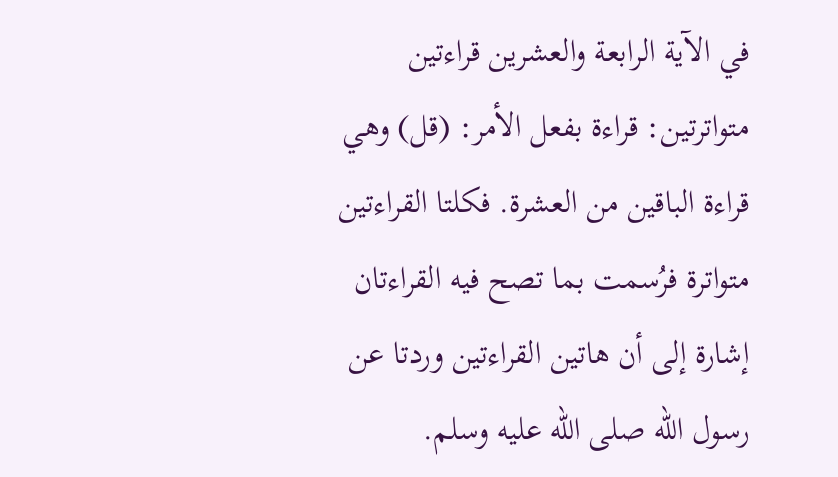في الآية الرابعة والعشرين قراءتين متواترتين: قراءة بفعل الأمر: (قل) وهي قراءة الباقين من العشرة. فكلتا القراءتين متواترة فرُسمت بما تصح فيه القراءتان إشارة إلى أن هاتين القراءتين وردتا عن رسول الله صلى الله عليه وسلم.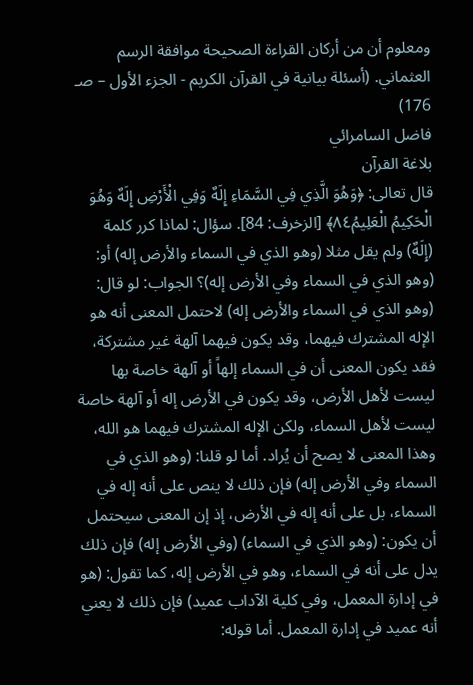ومعلوم أن من أركان القراءة الصحيحة موافقة الرسم العثماني. (أسئلة بيانية في القرآن الكريم - الجزء الأول – صـ 176)
فاضل السامرائي
بلاغة القرآن
قال تعالى: ﴿وَهُوَ الَّذِي فِي السَّمَاءِ إِلَهٌ وَفِي الْأَرْضِ إِلَهٌ وَهُوَ الْحَكِيمُ الْعَلِيمُ٨٤﴾ [الزخرف: 84]. سؤال: لماذا كرر كلمة (إِلَهٌ) ولم يقل مثلا (وهو الذي في السماء والأرض إله) أو: (وهو الذي في السماء وفي الأرض إله)؟ الجواب: لو قال: (وهو الذي في السماء والأرض إله) لاحتمل المعنى أنه هو الإله المشترك فيهما، وقد يكون فيهما آلهة غير مشتركة، فقد يكون المعنى أن في السماء إلهاً أو آلهة خاصة بها ليست لأهل الأرض، وقد يكون في الأرض إله أو آلهة خاصة ليست لأهل السماء، ولكن الإله المشترك فيهما هو الله، وهذا المعنى لا يصح أن يُراد. أما لو قلنا: (وهو الذي في السماء وفي الأرض إله) فإن ذلك لا ينص على أنه إله في السماء، بل على أنه إله في الأرض، إذ إن المعنى سيحتمل أن يكون: (وهو الذي في السماء) (وفي الأرض إله) فإن ذلك يدل على أنه في السماء، وهو في الأرض إله، كما تقول: (هو في إدارة المعمل، وفي كلية الآداب عميد) فإن ذلك لا يعني أنه عميد في إدارة المعمل. أما قوله: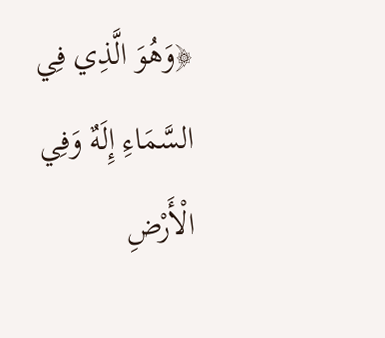﴿وَهُوَ الَّذِي فِي السَّمَاءِ إِلَهٌ وَفِي الْأَرْضِ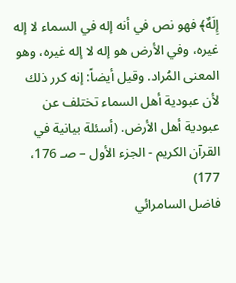إِلَهٌ﴾ فهو نص في أنه إله في السماء لا إله غيره، وفي الأرض هو إله لا إله غيره، وهو المعنى المُراد. وقيل أيضاً: إنه كرر ذلك لأن عبودية أهل السماء تختلف عن عبودية أهل الأرض. (أسئلة بيانية في القرآن الكريم - الجزء الأول – صـ 176، 177)
فاضل السامرائي